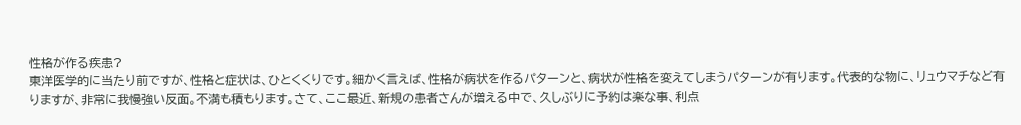性格が作る疾患?
東洋医学的に当たり前ですが、性格と症状は、ひとくくりです。細かく言えば、性格が病状を作るパターンと、病状が性格を変えてしまうパターンが有ります。代表的な物に、リュウマチなど有りますが、非常に我慢強い反面。不満も積もります。さて、ここ最近、新規の患者さんが増える中で、久しぶりに予約は楽な事、利点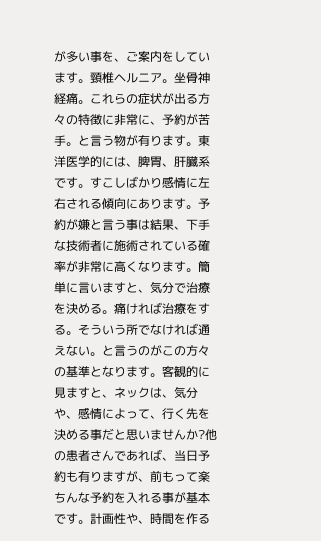が多い事を、ご案内をしています。頸椎ヘルニア。坐骨神経痛。これらの症状が出る方々の特徴に非常に、予約が苦手。と言う物が有ります。東洋医学的には、脾胃、肝臓系です。すこしばかり感情に左右される傾向にあります。予約が嫌と言う事は結果、下手な技術者に施術されている確率が非常に高くなります。簡単に言いますと、気分で治療を決める。痛ければ治療をする。そういう所でなければ通えない。と言うのがこの方々の基準となります。客観的に見ますと、ネックは、気分や、感情によって、行く先を決める事だと思いませんか?他の患者さんであれば、当日予約も有りますが、前もって楽ちんな予約を入れる事が基本です。計画性や、時間を作る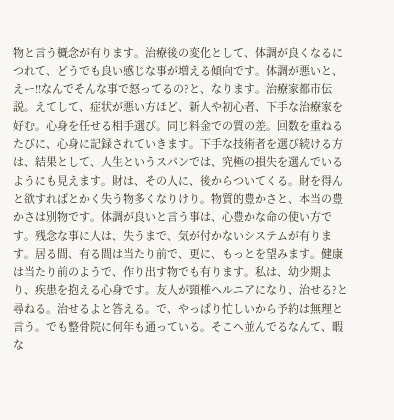物と言う概念が有ります。治療後の変化として、体調が良くなるにつれて、どうでも良い感じな事が増える傾向です。体調が悪いと、えー!!なんでそんな事で怒ってるの?と、なります。治療家都市伝説。えてして、症状が悪い方ほど、新人や初心者、下手な治療家を好む。心身を任せる相手選び。同じ料金での質の差。回数を重ねるたびに、心身に記録されていきます。下手な技術者を選び続ける方は、結果として、人生というスパンでは、究極の損失を選んでいるようにも見えます。財は、その人に、後からついてくる。財を得んと欲すればとかく失う物多くなりけり。物質的豊かさと、本当の豊かさは別物です。体調が良いと言う事は、心豊かな命の使い方です。残念な事に人は、失うまで、気が付かないシステムが有ります。居る間、有る間は当たり前で、更に、もっとを望みます。健康は当たり前のようで、作り出す物でも有ります。私は、幼少期より、疾患を抱える心身です。友人が頸椎ヘルニアになり、治せる?と尋ねる。治せるよと答える。で、やっぱり忙しいから予約は無理と言う。でも整骨院に何年も通っている。そこへ並んでるなんて、暇な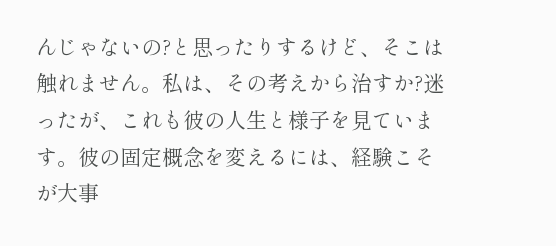んじゃないの?と思ったりするけど、そこは触れません。私は、その考えから治すか?迷ったが、これも彼の人生と様子を見ています。彼の固定概念を変えるには、経験こそが大事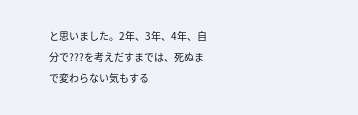と思いました。2年、3年、4年、自分で???を考えだすまでは、死ぬまで変わらない気もする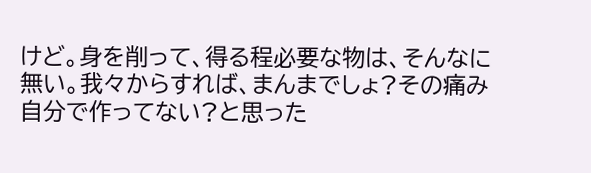けど。身を削って、得る程必要な物は、そんなに無い。我々からすれば、まんまでしょ?その痛み自分で作ってない?と思った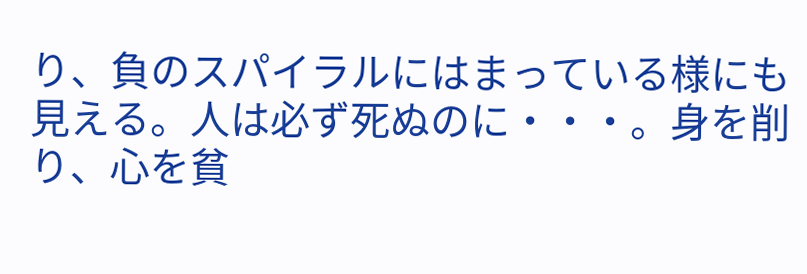り、負のスパイラルにはまっている様にも見える。人は必ず死ぬのに・・・。身を削り、心を貧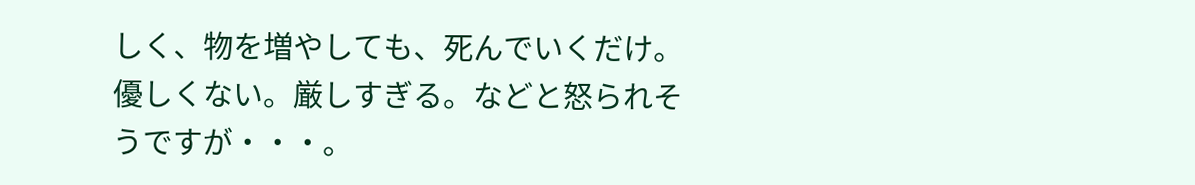しく、物を増やしても、死んでいくだけ。優しくない。厳しすぎる。などと怒られそうですが・・・。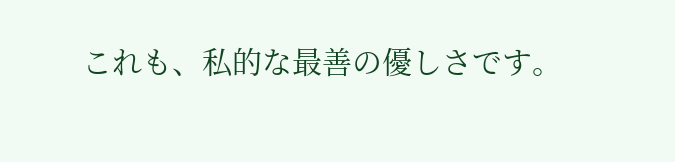これも、私的な最善の優しさです。